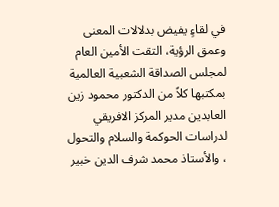في لقاءٍ يفيض بدلالات المعنى وعمق الرؤية، التقت الأمين العام لمجلس الصداقة الشعبية العالمية بمكتبها كلاً من الدكتور محمود زين العابدين مدير المركز الافريقي لدراسات الحوكمة والسلام والتحول ، والأستاذ محمد شرف الدين خبير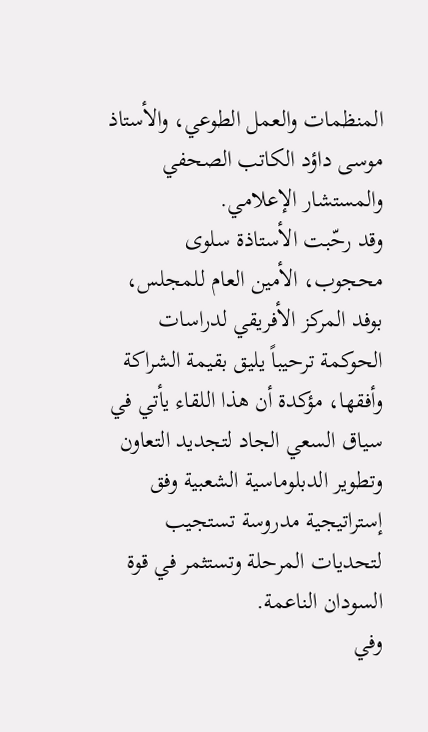المنظمات والعمل الطوعي، والأستاذ موسى داؤد الكاتب الصحفي والمستشار الإعلامي.
وقد رحّبت الأستاذة سلوى محجوب، الأمين العام للمجلس، بوفد المركز الأفريقي لدراسات الحوكمة ترحيباً يليق بقيمة الشراكة وأفقها، مؤكدة أن هذا اللقاء يأتي في سياق السعي الجاد لتجديد التعاون وتطوير الدبلوماسية الشعبية وفق إستراتيجية مدروسة تستجيب لتحديات المرحلة وتستثمر في قوة السودان الناعمة.
وفي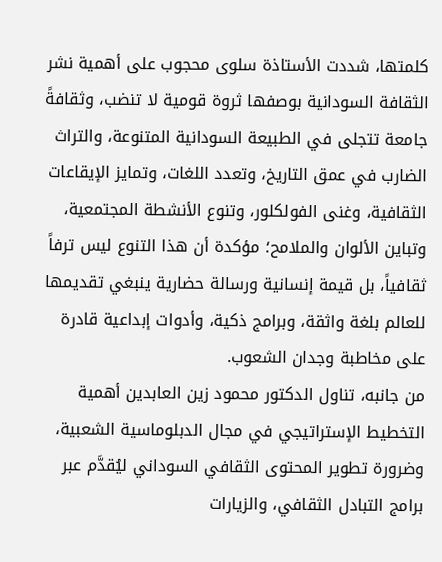كلمتها، شددت الأستاذة سلوى محجوب على أهمية نشر الثقافة السودانية بوصفها ثروة قومية لا تنضب، وثقافةً جامعة تتجلى في الطبيعة السودانية المتنوعة، والتراث الضارب في عمق التاريخ، وتعدد اللغات، وتمايز الإيقاعات الثقافية، وغنى الفولكلور، وتنوع الأنشطة المجتمعية، وتباين الألوان والملامح؛ مؤكدة أن هذا التنوع ليس ترفاً ثقافياً، بل قيمة إنسانية ورسالة حضارية ينبغي تقديمها للعالم بلغة واثقة، وبرامج ذكية، وأدوات إبداعية قادرة على مخاطبة وجدان الشعوب.
من جانبه، تناول الدكتور محمود زين العابدين أهمية التخطيط الإستراتيجي في مجال الدبلوماسية الشعبية، وضرورة تطوير المحتوى الثقافي السوداني ليُقدَّم عبر برامج التبادل الثقافي، والزيارات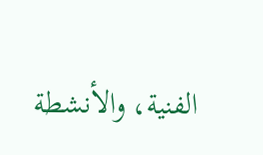الفنية، والأنشطة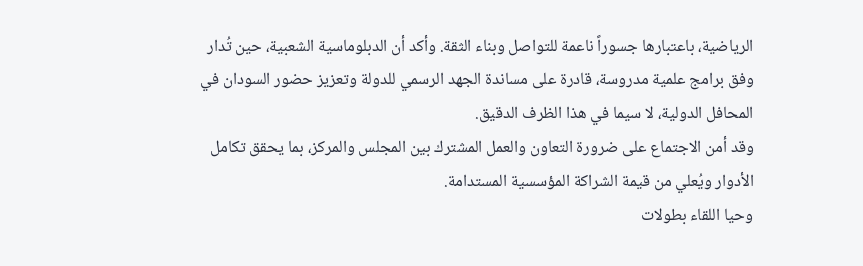الرياضية، باعتبارها جسوراً ناعمة للتواصل وبناء الثقة. وأكد أن الدبلوماسية الشعبية، حين تُدار وفق برامج علمية مدروسة، قادرة على مساندة الجهد الرسمي للدولة وتعزيز حضور السودان في المحافل الدولية، لا سيما في هذا الظرف الدقيق.
وقد أمن الاجتماع على ضرورة التعاون والعمل المشترك بين المجلس والمركز، بما يحقق تكامل الأدوار ويُعلي من قيمة الشراكة المؤسسية المستدامة.
وحيا اللقاء بطولات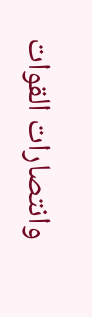وانتصارات القوات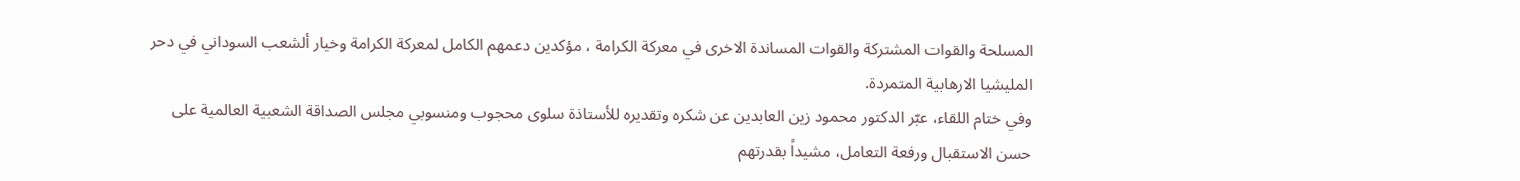المسلحة والقوات المشتركة والقوات المساندة الاخرى في معركة الكرامة ، مؤكدين دعمهم الكامل لمعركة الكرامة وخيار ألشعب السوداني في دحر المليشيا الارهابية المتمردة.
وفي ختام اللقاء، عبّر الدكتور محمود زين العابدين عن شكره وتقديره للأستاذة سلوى محجوب ومنسوبي مجلس الصداقة الشعبية العالمية على حسن الاستقبال ورفعة التعامل، مشيداً بقدرتهم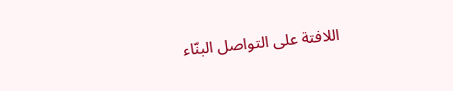اللافتة على التواصل البنّاء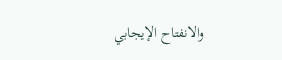والانفتاح الإيجابي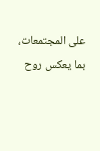على المجتمعات، بما يعكس روح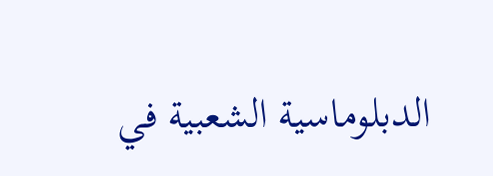الدبلوماسية الشعبية في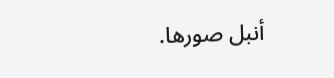أنبل صورها.